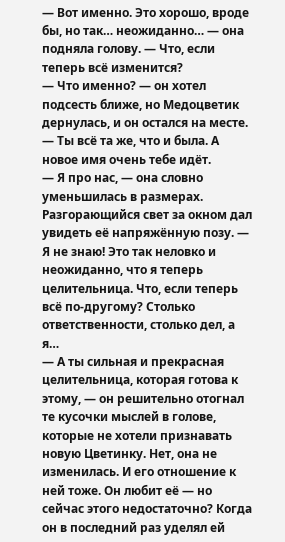— Вот именно. Это хорошо, вроде бы, но так… неожиданно… — она подняла голову. — Что, если теперь всё изменится?
— Что именно? — он хотел подсесть ближе, но Медоцветик дернулась, и он остался на месте. — Ты всё та же, что и была. А новое имя очень тебе идёт.
— Я про нас, — она словно уменьшилась в размерах. Разгорающийся свет за окном дал увидеть её напряжённую позу. — Я не знаю! Это так неловко и неожиданно, что я теперь целительница. Что, если теперь всё по-другому? Столько ответственности, столько дел, а я…
— А ты сильная и прекрасная целительница, которая готова к этому, — он решительно отогнал те кусочки мыслей в голове, которые не хотели признавать новую Цветинку. Нет, она не изменилась. И его отношение к ней тоже. Он любит её — но сейчас этого недостаточно? Когда он в последний раз уделял ей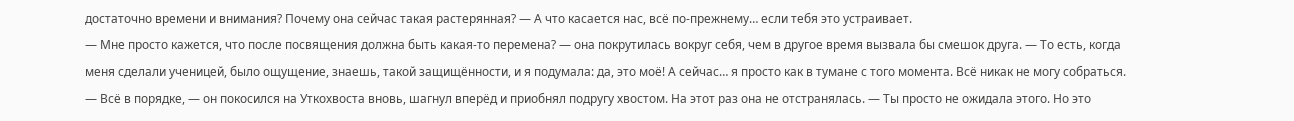достаточно времени и внимания? Почему она сейчас такая растерянная? — А что касается нас, всё по-прежнему… если тебя это устраивает.
— Мне просто кажется, что после посвящения должна быть какая-то перемена? — она покрутилась вокруг себя, чем в другое время вызвала бы смешок друга. — То есть, когда меня сделали ученицей, было ощущение, знаешь, такой защищённости, и я подумала: да, это моё! А сейчас… я просто как в тумане с того момента. Всё никак не могу собраться.
— Всё в порядке, — он покосился на Уткохвоста вновь, шагнул вперёд и приобнял подругу хвостом. На этот раз она не отстранялась. — Ты просто не ожидала этого. Но это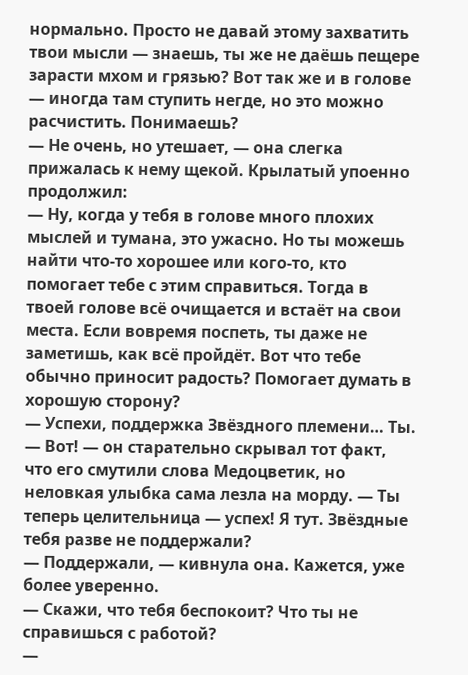нормально. Просто не давай этому захватить твои мысли — знаешь, ты же не даёшь пещере зарасти мхом и грязью? Вот так же и в голове — иногда там ступить негде, но это можно расчистить. Понимаешь?
— Не очень, но утешает, — она слегка прижалась к нему щекой. Крылатый упоенно продолжил:
— Ну, когда у тебя в голове много плохих мыслей и тумана, это ужасно. Но ты можешь найти что-то хорошее или кого-то, кто помогает тебе с этим справиться. Тогда в твоей голове всё очищается и встаёт на свои места. Если вовремя поспеть, ты даже не заметишь, как всё пройдёт. Вот что тебе обычно приносит радость? Помогает думать в хорошую сторону?
— Успехи, поддержка Звёздного племени… Ты.
— Вот! — он старательно скрывал тот факт, что его смутили слова Медоцветик, но неловкая улыбка сама лезла на морду. — Ты теперь целительница — успех! Я тут. Звёздные тебя разве не поддержали?
— Поддержали, — кивнула она. Кажется, уже более уверенно.
— Скажи, что тебя беспокоит? Что ты не справишься с работой?
—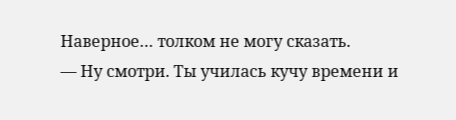Наверное… толком не могу сказать.
— Ну смотри. Ты училась кучу времени и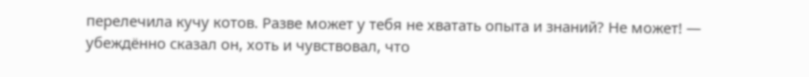перелечила кучу котов. Разве может у тебя не хватать опыта и знаний? Не может! — убеждённо сказал он, хоть и чувствовал, что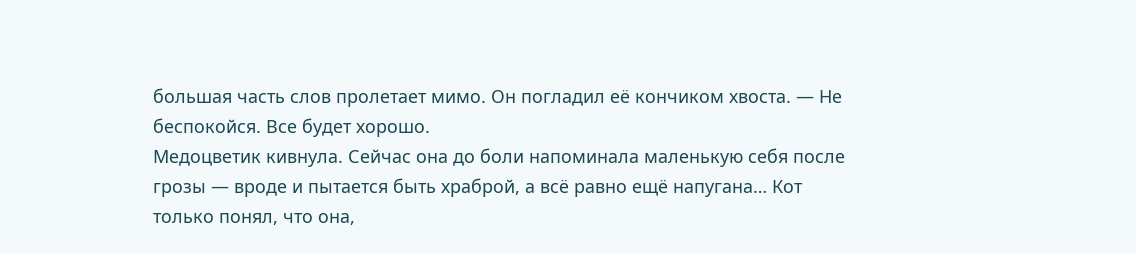большая часть слов пролетает мимо. Он погладил её кончиком хвоста. — Не беспокойся. Все будет хорошо.
Медоцветик кивнула. Сейчас она до боли напоминала маленькую себя после грозы — вроде и пытается быть храброй, а всё равно ещё напугана… Кот только понял, что она,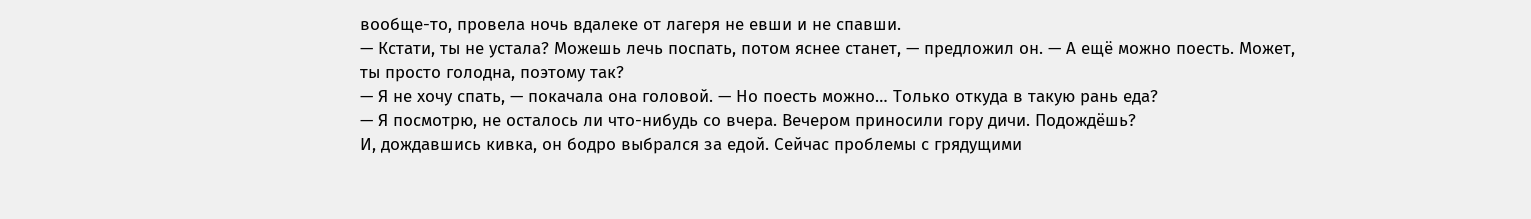вообще-то, провела ночь вдалеке от лагеря не евши и не спавши.
— Кстати, ты не устала? Можешь лечь поспать, потом яснее станет, — предложил он. — А ещё можно поесть. Может, ты просто голодна, поэтому так?
— Я не хочу спать, — покачала она головой. — Но поесть можно… Только откуда в такую рань еда?
— Я посмотрю, не осталось ли что-нибудь со вчера. Вечером приносили гору дичи. Подождёшь?
И, дождавшись кивка, он бодро выбрался за едой. Сейчас проблемы с грядущими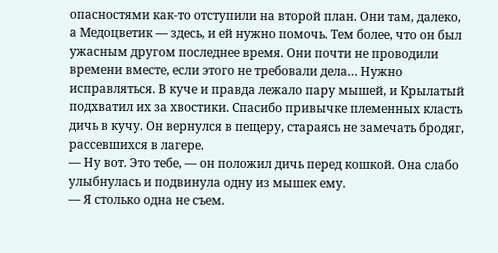опасностями как-то отступили на второй план. Они там, далеко, а Медоцветик — здесь, и ей нужно помочь. Тем более, что он был ужасным другом последнее время. Они почти не проводили времени вместе, если этого не требовали дела… Нужно исправляться. В куче и правда лежало пару мышей, и Крылатый подхватил их за хвостики. Спасибо привычке племенных класть дичь в кучу. Он вернулся в пещеру, стараясь не замечать бродяг, рассевшихся в лагере.
— Ну вот. Это тебе, — он положил дичь перед кошкой. Она слабо улыбнулась и подвинула одну из мышек ему.
— Я столько одна не съем.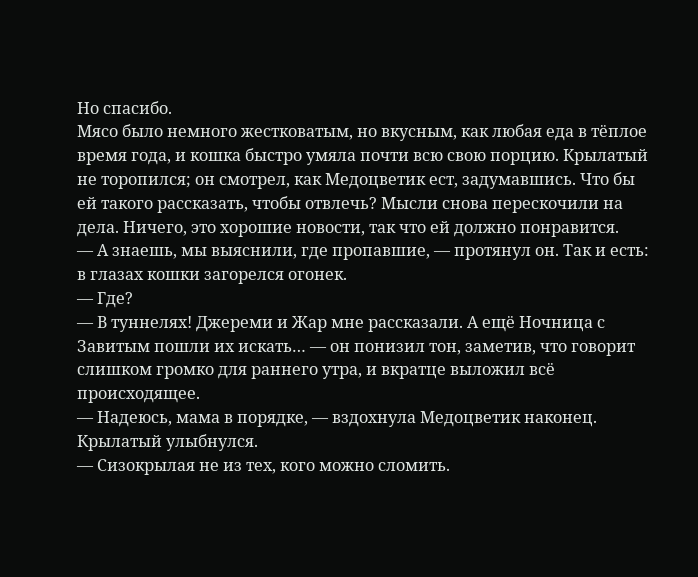Но спасибо.
Мясо было немного жестковатым, но вкусным, как любая еда в тёплое время года, и кошка быстро умяла почти всю свою порцию. Крылатый не торопился; он смотрел, как Медоцветик ест, задумавшись. Что бы ей такого рассказать, чтобы отвлечь? Мысли снова перескочили на дела. Ничего, это хорошие новости, так что ей должно понравится.
— А знаешь, мы выяснили, где пропавшие, — протянул он. Так и есть: в глазах кошки загорелся огонек.
— Где?
— В туннелях! Джереми и Жар мне рассказали. А ещё Ночница с Завитым пошли их искать… — он понизил тон, заметив, что говорит слишком громко для раннего утра, и вкратце выложил всё происходящее.
— Надеюсь, мама в порядке, — вздохнула Медоцветик наконец. Крылатый улыбнулся.
— Сизокрылая не из тех, кого можно сломить.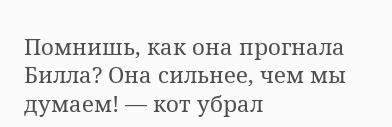Помнишь, как она прогнала Билла? Она сильнее, чем мы думаем! — кот убрал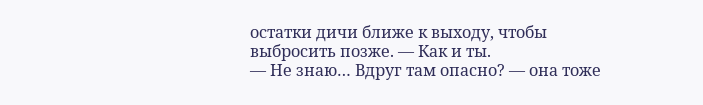остатки дичи ближе к выходу, чтобы выбросить позже. — Как и ты.
— Не знаю… Вдруг там опасно? — она тоже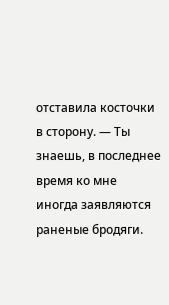отставила косточки в сторону. — Ты знаешь, в последнее время ко мне иногда заявляются раненые бродяги.